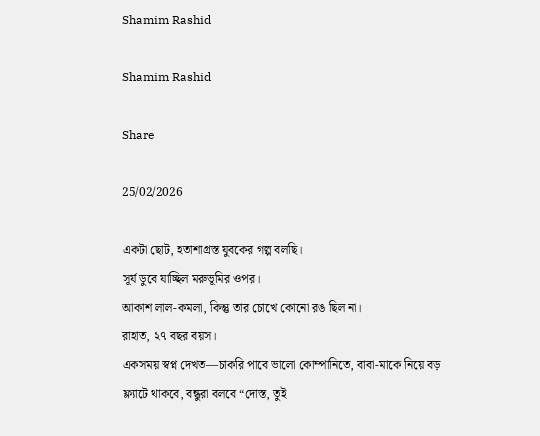Shamim Rashid

Shamim Rashid

Share

25/02/2026

একটা ছোট, হতাশাগ্রস্ত যুবকের গল্প বলছি।
সূর্য ডুবে যাচ্ছিল মরুভূমির ওপর।
আকাশ লাল-কমলা, কিন্তু তার চোখে কোনো রঙ ছিল না।
রাহাত, ২৭ বছর বয়স।
একসময় স্বপ্ন দেখত—চাকরি পাবে ভালো কোম্পানিতে, বাবা-মাকে নিয়ে বড় ফ্ল্যাটে থাকবে, বন্ধুরা বলবে “দোস্ত, তুই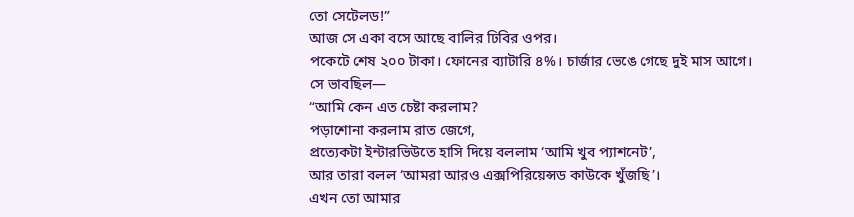তো সেটেলড!”
আজ সে একা বসে আছে বালির ঢিবির ওপর।
পকেটে শেষ ২০০ টাকা। ফোনের ব্যাটারি ৪%। চার্জার ভেঙে গেছে দুই মাস আগে।
সে ভাবছিল—
“আমি কেন এত চেষ্টা করলাম?
পড়াশোনা করলাম রাত জেগে,
প্রত্যেকটা ইন্টারভিউতে হাসি দিয়ে বললাম ‘আমি খুব প্যাশনেট’,
আর তারা বলল ‘আমরা আরও এক্সপিরিয়েন্সড কাউকে খুঁজছি’।
এখন তো আমার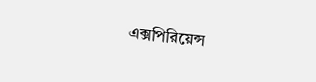এক্সপিরিয়েন্স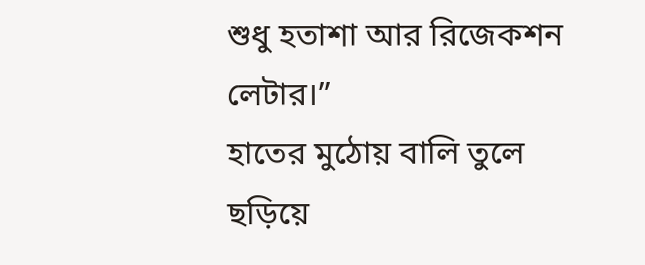শুধু হতাশা আর রিজেকশন লেটার।”
হাতের মুঠোয় বালি তুলে ছড়িয়ে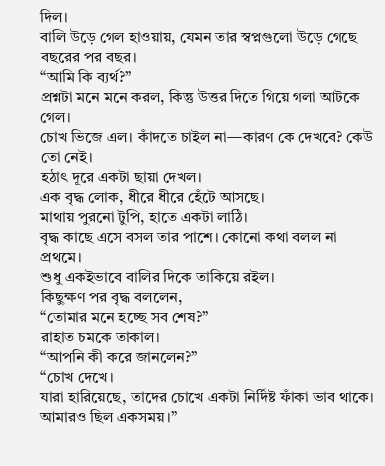দিল।
বালি উড়ে গেল হাওয়ায়, যেমন তার স্বপ্নগুলো উড়ে গেছে বছরের পর বছর।
“আমি কি ব্যর্থ?”
প্রশ্নটা মনে মনে করল, কিন্তু উত্তর দিতে গিয়ে গলা আটকে গেল।
চোখ ভিজে এল। কাঁদতে চাইল না—কারণ কে দেখবে? কেউ তো নেই।
হঠাৎ দূরে একটা ছায়া দেখল।
এক বৃদ্ধ লোক, ধীরে ধীরে হেঁটে আসছে।
মাথায় পুরনো টুপি, হাতে একটা লাঠি।
বৃদ্ধ কাছে এসে বসল তার পাশে। কোনো কথা বলল না প্রথমে।
শুধু একইভাবে বালির দিকে তাকিয়ে রইল।
কিছুক্ষণ পর বৃদ্ধ বললেন,
“তোমার মনে হচ্ছে সব শেষ?”
রাহাত চমকে তাকাল।
“আপনি কী করে জানলেন?”
“চোখ দেখে।
যারা হারিয়েছে, তাদের চোখে একটা নির্দিষ্ট ফাঁকা ভাব থাকে।
আমারও ছিল একসময়।”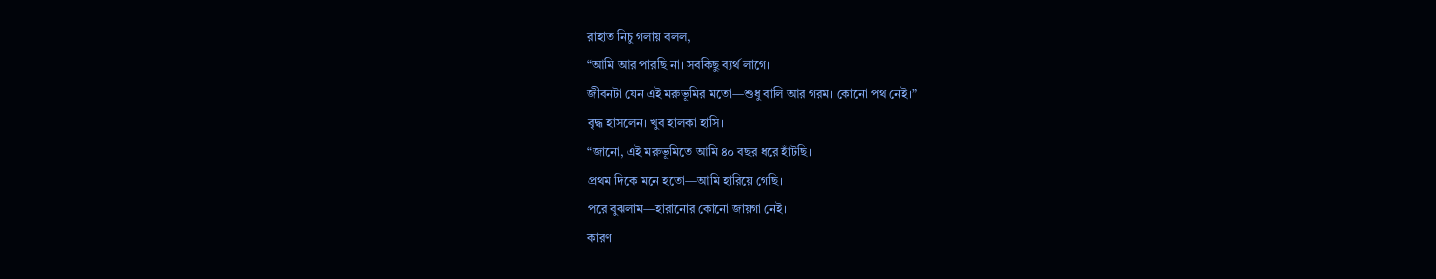রাহাত নিচু গলায় বলল,
“আমি আর পারছি না। সবকিছু ব্যর্থ লাগে।
জীবনটা যেন এই মরুভূমির মতো—শুধু বালি আর গরম। কোনো পথ নেই।”
বৃদ্ধ হাসলেন। খুব হালকা হাসি।
“জানো, এই মরুভূমিতে আমি ৪০ বছর ধরে হাঁটছি।
প্রথম দিকে মনে হতো—আমি হারিয়ে গেছি।
পরে বুঝলাম—হারানোর কোনো জায়গা নেই।
কারণ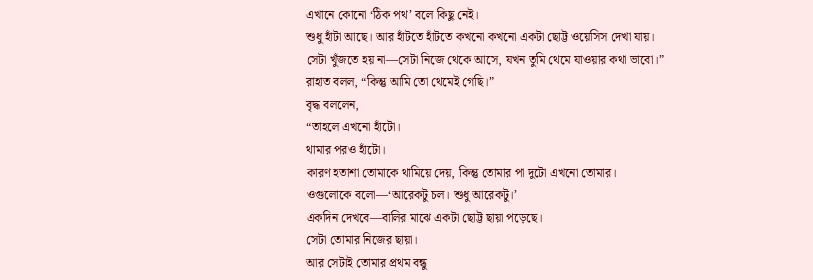এখানে কোনো ‘ঠিক পথ’ বলে কিছু নেই।
শুধু হাঁটা আছে। আর হাঁটতে হাঁটতে কখনো কখনো একটা ছোট্ট ওয়েসিস দেখা যায়।
সেটা খুঁজতে হয় না—সেটা নিজে থেকে আসে, যখন তুমি থেমে যাওয়ার কথা ভাবো।”
রাহাত বলল, “কিন্তু আমি তো থেমেই গেছি।”
বৃদ্ধ বললেন,
“তাহলে এখনো হাঁটো।
থামার পরও হাঁটো।
কারণ হতাশা তোমাকে থামিয়ে দেয়, কিন্তু তোমার পা দুটো এখনো তোমার।
ওগুলোকে বলো—‘আরেকটু চল। শুধু আরেকটু।’
একদিন দেখবে—বালির মাঝে একটা ছোট্ট ছায়া পড়েছে।
সেটা তোমার নিজের ছায়া।
আর সেটাই তোমার প্রথম বন্ধু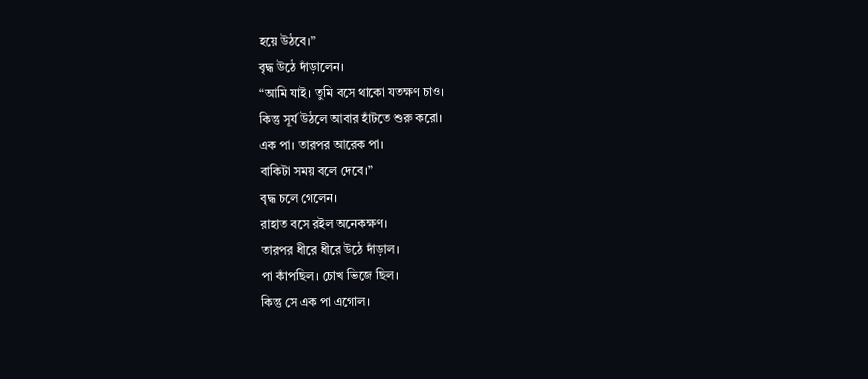হয়ে উঠবে।”
বৃদ্ধ উঠে দাঁড়ালেন।
“আমি যাই। তুমি বসে থাকো যতক্ষণ চাও।
কিন্তু সূর্য উঠলে আবার হাঁটতে শুরু করো।
এক পা। তারপর আরেক পা।
বাকিটা সময় বলে দেবে।”
বৃদ্ধ চলে গেলেন।
রাহাত বসে রইল অনেকক্ষণ।
তারপর ধীরে ধীরে উঠে দাঁড়াল।
পা কাঁপছিল। চোখ ভিজে ছিল।
কিন্তু সে এক পা এগোল।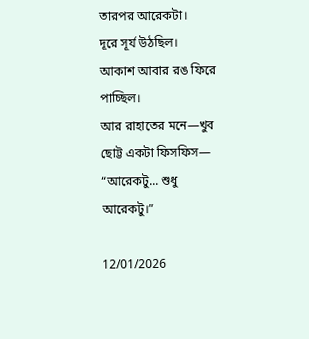তারপর আরেকটা।
দূরে সূর্য উঠছিল।
আকাশ আবার রঙ ফিরে পাচ্ছিল।
আর রাহাতের মনে—খুব ছোট্ট একটা ফিসফিস—
“আরেকটু... শুধু আরেকটু।”

12/01/2026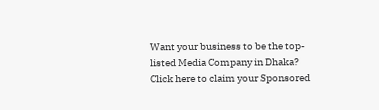Want your business to be the top-listed Media Company in Dhaka?
Click here to claim your Sponsored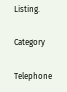Listing.

Category

Telephone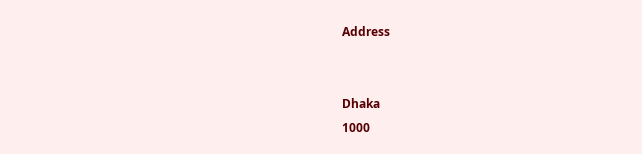Address


Dhaka
1000